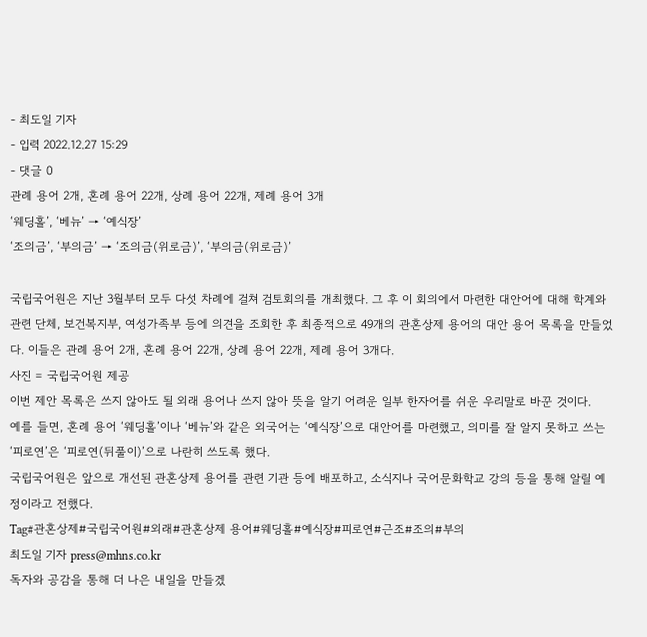- 최도일 기자
- 입력 2022.12.27 15:29
- 댓글 0
관례 용어 2개, 혼례 용어 22개, 상례 용어 22개, 제례 용어 3개
‘웨딩홀’, ‘베뉴’ → ‘예식장’
‘조의금’, ‘부의금’ → ‘조의금(위로금)’, ‘부의금(위로금)’

국립국어원은 지난 3월부터 모두 다섯 차례에 걸쳐 검토회의를 개최했다. 그 후 이 회의에서 마련한 대안어에 대해 학계와 관련 단체, 보건복지부, 여성가족부 등에 의견을 조회한 후 최종적으로 49개의 관혼상제 용어의 대안 용어 목록을 만들었다. 이들은 관례 용어 2개, 혼례 용어 22개, 상례 용어 22개, 제례 용어 3개다.
사진 = 국립국어원 제공
이번 제안 목록은 쓰지 않아도 될 외래 용어나 쓰지 않아 뜻을 알기 어려운 일부 한자어를 쉬운 우리말로 바꾼 것이다.
예를 들면, 혼례 용어 ‘웨딩홀’이나 ‘베뉴’와 같은 외국어는 ‘예식장’으로 대안어를 마련했고, 의미를 잘 알지 못하고 쓰는 ‘피로연’은 ‘피로연(뒤풀이)’으로 나란히 쓰도록 했다.
국립국어원은 앞으로 개선된 관혼상제 용어를 관련 기관 등에 배포하고, 소식지나 국어문화학교 강의 등을 통해 알릴 예정이라고 전했다.
Tag#관혼상제#국립국어원#외래#관혼상제 용어#웨딩홀#예식장#피로연#근조#조의#부의
최도일 기자 press@mhns.co.kr
독자와 공감을 통해 더 나은 내일을 만들겠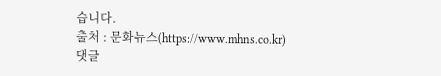습니다.
출처 : 문화뉴스(https://www.mhns.co.kr)
댓글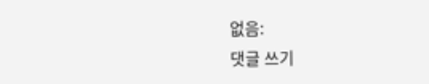없음:
댓글 쓰기